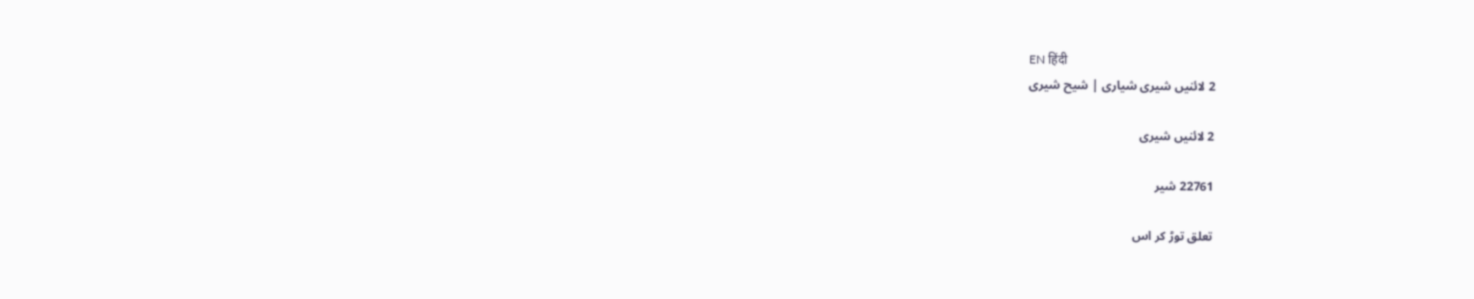EN हिंदी
2 لائنیں شیری شیاری | شیح شیری

2 لائنیں شیری

22761 شیر

تعلق توڑ کر اس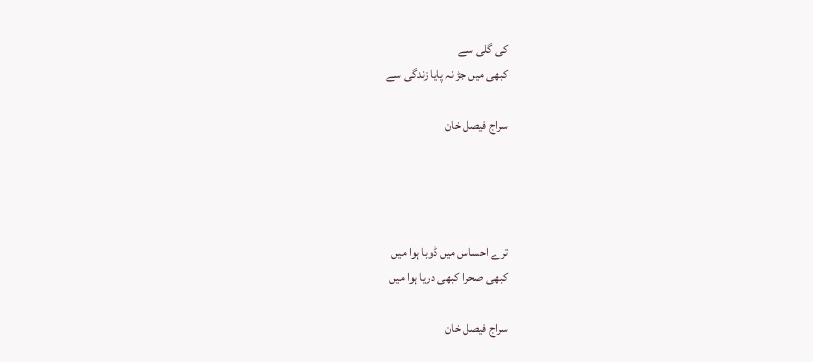کی گلی سے
کبھی میں جڑ نہ پایا زندگی سے

سراج فیصل خان




ترے احساس میں ڈوبا ہوا میں
کبھی صحرا کبھی دریا ہوا میں

سراج فیصل خان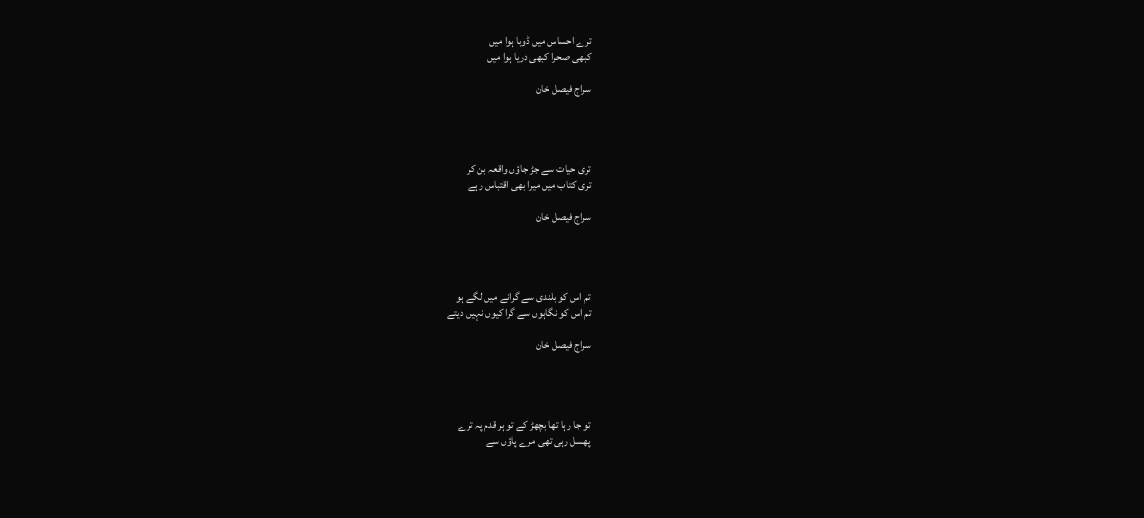ترے احساس میں ڈوبا ہوا میں
کبھی صحرا کبھی دریا ہوا میں

سراج فیصل خان




تری حیات سے جڑ جاؤں واقعہ بن کر
تری کتاب میں میرا بھی اقتباس رہے

سراج فیصل خان




تم اس کو بلندی سے گرانے میں لگے ہو
تم اس کو نگاہوں سے گرا کیوں نہیں دیتے

سراج فیصل خان




تو جا رہا تھا بچھڑ کے تو ہر قدم پہ ترے
پھسل رہی تھی مرے پاؤں سے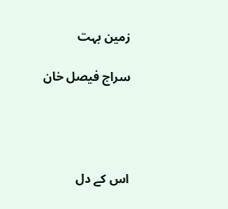زمین بہت

سراج فیصل خان




اس کے دل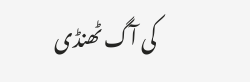کی آگ ٹھنڈی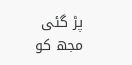پڑ گئی
مجھ کو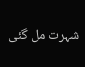شہرت مل گئی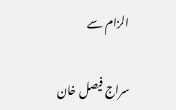الزام سے

سراج فیصل خان